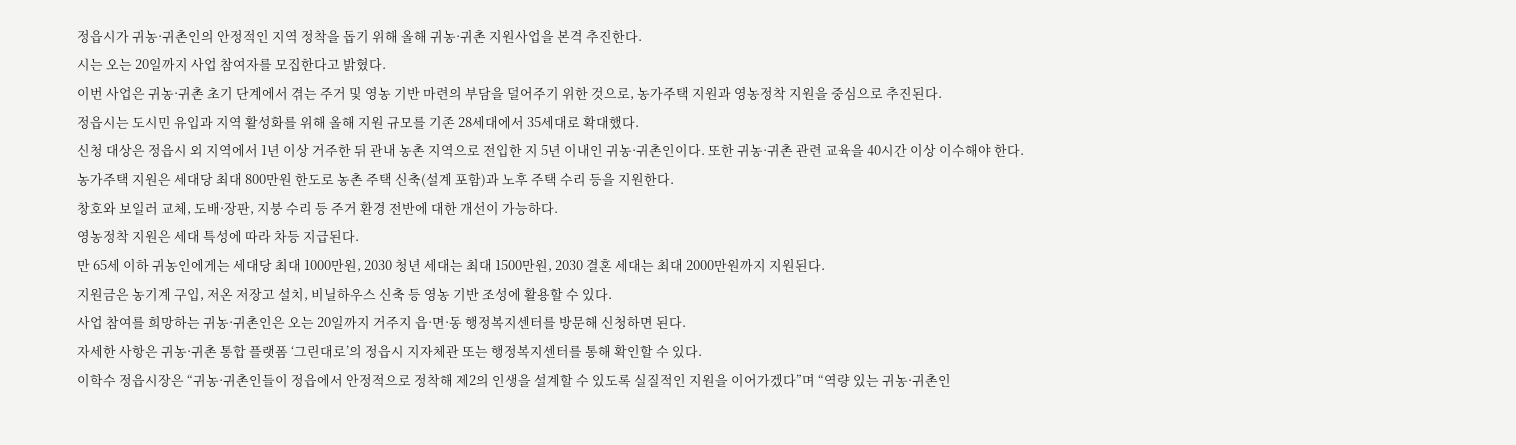정읍시가 귀농·귀촌인의 안정적인 지역 정착을 돕기 위해 올해 귀농·귀촌 지원사업을 본격 추진한다.
시는 오는 20일까지 사업 참여자를 모집한다고 밝혔다.
이번 사업은 귀농·귀촌 초기 단계에서 겪는 주거 및 영농 기반 마련의 부담을 덜어주기 위한 것으로, 농가주택 지원과 영농정착 지원을 중심으로 추진된다.
정읍시는 도시민 유입과 지역 활성화를 위해 올해 지원 규모를 기존 28세대에서 35세대로 확대했다.
신청 대상은 정읍시 외 지역에서 1년 이상 거주한 뒤 관내 농촌 지역으로 전입한 지 5년 이내인 귀농·귀촌인이다. 또한 귀농·귀촌 관련 교육을 40시간 이상 이수해야 한다.
농가주택 지원은 세대당 최대 800만원 한도로 농촌 주택 신축(설계 포함)과 노후 주택 수리 등을 지원한다.
창호와 보일러 교체, 도배·장판, 지붕 수리 등 주거 환경 전반에 대한 개선이 가능하다.
영농정착 지원은 세대 특성에 따라 차등 지급된다.
만 65세 이하 귀농인에게는 세대당 최대 1000만원, 2030 청년 세대는 최대 1500만원, 2030 결혼 세대는 최대 2000만원까지 지원된다.
지원금은 농기계 구입, 저온 저장고 설치, 비닐하우스 신축 등 영농 기반 조성에 활용할 수 있다.
사업 참여를 희망하는 귀농·귀촌인은 오는 20일까지 거주지 읍·면·동 행정복지센터를 방문해 신청하면 된다.
자세한 사항은 귀농·귀촌 통합 플랫폼 ‘그린대로’의 정읍시 지자체관 또는 행정복지센터를 통해 확인할 수 있다.
이학수 정읍시장은 “귀농·귀촌인들이 정읍에서 안정적으로 정착해 제2의 인생을 설계할 수 있도록 실질적인 지원을 이어가겠다”며 “역량 있는 귀농·귀촌인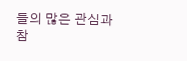들의 많은 관심과 참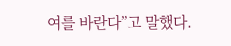여를 바란다”고 말했다.